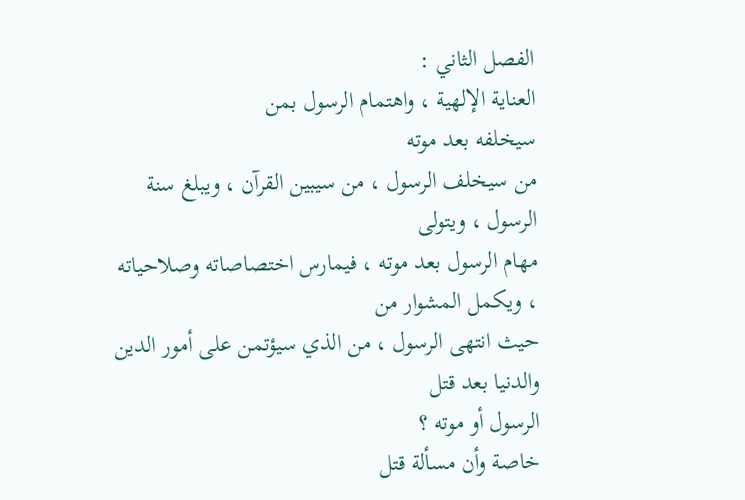الفصل الثاني :
العناية الإلهية ، واهتمام الرسول بمن
سيخلفه بعد موته
من سيخلف الرسول ، من سيبين القرآن ، ويبلغ سنة الرسول ، ويتولى
مهام الرسول بعد موته ، فيمارس اختصاصاته وصلاحياته ، ويكمل المشوار من
حيث انتهى الرسول ، من الذي سيؤتمن على أمور الدين والدنيا بعد قتل
الرسول أو موته ؟
خاصة وأن مسألة قتل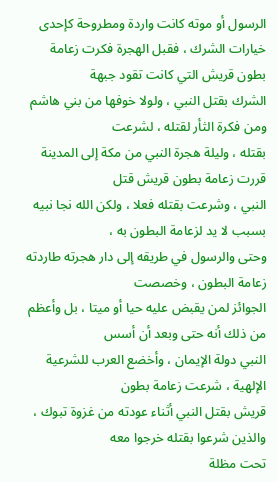الرسول أو موته كانت واردة ومطروحة كإحدى
خيارات الشرك ، فقبل الهجرة فكرت زعامة بطون قريش التي كانت تقود جبهة
الشرك بقتل النبي ، ولولا خوفها من بني هاشم ومن فكرة الثأر لقتله ، لشرعت
بقتله ، وليلة هجرة النبي من مكة إلى المدينة قررت زعامة بطون قريش قتل
النبي ، وشرعت بقتله فعلا ، ولكن الله نجا نبيه بسبب لا يد لزعامة البطون به ،
وحتى والرسول في طريقه إلى دار هجرته طاردته زعامة البطون ، وخصصت
الجوائز لمن يقبض عليه حيا أو ميتا ، بل وأعظم من ذلك أنه حتى وبعد أن أسس
النبي دولة الإيمان ، وأخضع العرب للشرعية الإلهية ، شرعت زعامة بطون
قريش بقتل النبي أثناء عودته من غزوة تبوك ، والذين شرعوا بقتله خرجوا معه
تحت مظلة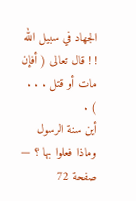الجهاد في سبيل الله ! ! قال تعالى ( أفإن مات أو قتل . . . ) .
أين سنة الرسول وماذا فعلوا بها ؟ — صفحة 72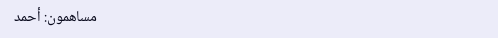مساهمون: أحمد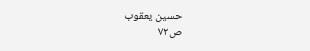حسين يعقوب
ص٧٢